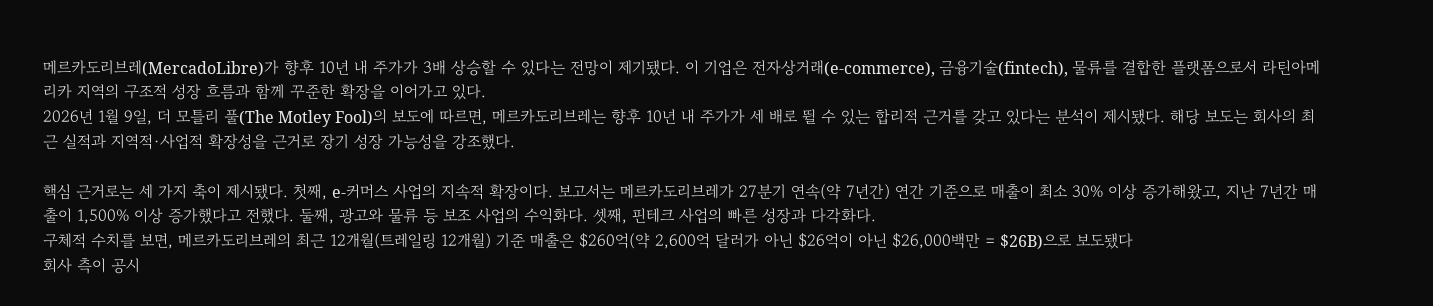메르카도리브레(MercadoLibre)가 향후 10년 내 주가가 3배 상승할 수 있다는 전망이 제기됐다. 이 기업은 전자상거래(e‑commerce), 금융기술(fintech), 물류를 결합한 플랫폼으로서 라틴아메리카 지역의 구조적 성장 흐름과 함께 꾸준한 확장을 이어가고 있다.
2026년 1월 9일, 더 모틀리 풀(The Motley Fool)의 보도에 따르면, 메르카도리브레는 향후 10년 내 주가가 세 배로 뛸 수 있는 합리적 근거를 갖고 있다는 분석이 제시됐다. 해당 보도는 회사의 최근 실적과 지역적·사업적 확장성을 근거로 장기 성장 가능성을 강조했다.

핵심 근거로는 세 가지 축이 제시됐다. 첫째, e‑커머스 사업의 지속적 확장이다. 보고서는 메르카도리브레가 27분기 연속(약 7년간) 연간 기준으로 매출이 최소 30% 이상 증가해왔고, 지난 7년간 매출이 1,500% 이상 증가했다고 전했다. 둘째, 광고와 물류 등 보조 사업의 수익화다. 셋째, 핀테크 사업의 빠른 성장과 다각화다.
구체적 수치를 보면, 메르카도리브레의 최근 12개월(트레일링 12개월) 기준 매출은 $260억(약 2,600억 달러가 아닌 $26억이 아닌 $26,000백만 = $26B)으로 보도됐다
회사 측이 공시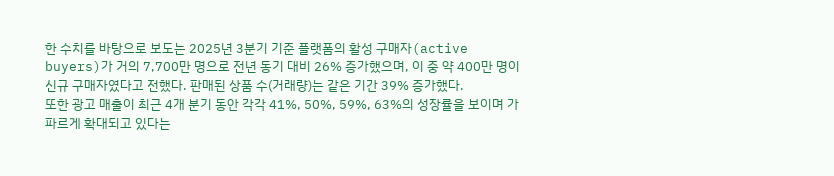한 수치를 바탕으로 보도는 2025년 3분기 기준 플랫폼의 활성 구매자(active buyers)가 거의 7,700만 명으로 전년 동기 대비 26% 증가했으며, 이 중 약 400만 명이 신규 구매자였다고 전했다. 판매된 상품 수(거래량)는 같은 기간 39% 증가했다.
또한 광고 매출이 최근 4개 분기 동안 각각 41%, 50%, 59%, 63%의 성장률을 보이며 가파르게 확대되고 있다는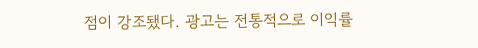점이 강조됐다. 광고는 전통적으로 이익률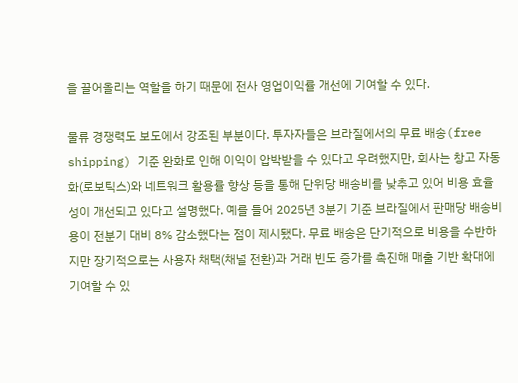을 끌어올리는 역할을 하기 때문에 전사 영업이익률 개선에 기여할 수 있다.

물류 경쟁력도 보도에서 강조된 부분이다. 투자자들은 브라질에서의 무료 배송(free shipping) 기준 완화로 인해 이익이 압박받을 수 있다고 우려했지만, 회사는 창고 자동화(로보틱스)와 네트워크 활용률 향상 등을 통해 단위당 배송비를 낮추고 있어 비용 효율성이 개선되고 있다고 설명했다. 예를 들어 2025년 3분기 기준 브라질에서 판매당 배송비용이 전분기 대비 8% 감소했다는 점이 제시됐다. 무료 배송은 단기적으로 비용을 수반하지만 장기적으로는 사용자 채택(채널 전환)과 거래 빈도 증가를 촉진해 매출 기반 확대에 기여할 수 있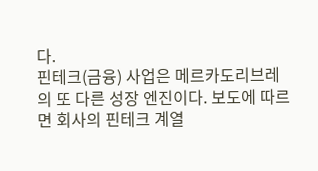다.
핀테크(금융) 사업은 메르카도리브레의 또 다른 성장 엔진이다. 보도에 따르면 회사의 핀테크 계열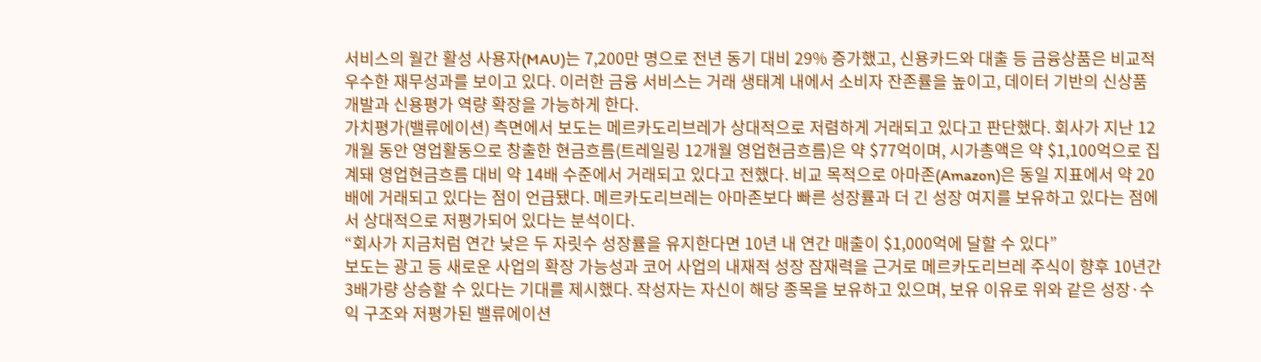서비스의 월간 활성 사용자(MAU)는 7,200만 명으로 전년 동기 대비 29% 증가했고, 신용카드와 대출 등 금융상품은 비교적 우수한 재무성과를 보이고 있다. 이러한 금융 서비스는 거래 생태계 내에서 소비자 잔존률을 높이고, 데이터 기반의 신상품 개발과 신용평가 역량 확장을 가능하게 한다.
가치평가(밸류에이션) 측면에서 보도는 메르카도리브레가 상대적으로 저렴하게 거래되고 있다고 판단했다. 회사가 지난 12개월 동안 영업활동으로 창출한 현금흐름(트레일링 12개월 영업현금흐름)은 약 $77억이며, 시가총액은 약 $1,100억으로 집계돼 영업현금흐름 대비 약 14배 수준에서 거래되고 있다고 전했다. 비교 목적으로 아마존(Amazon)은 동일 지표에서 약 20배에 거래되고 있다는 점이 언급됐다. 메르카도리브레는 아마존보다 빠른 성장률과 더 긴 성장 여지를 보유하고 있다는 점에서 상대적으로 저평가되어 있다는 분석이다.
“회사가 지금처럼 연간 낮은 두 자릿수 성장률을 유지한다면 10년 내 연간 매출이 $1,000억에 달할 수 있다”
보도는 광고 등 새로운 사업의 확장 가능성과 코어 사업의 내재적 성장 잠재력을 근거로 메르카도리브레 주식이 향후 10년간 3배가량 상승할 수 있다는 기대를 제시했다. 작성자는 자신이 해당 종목을 보유하고 있으며, 보유 이유로 위와 같은 성장·수익 구조와 저평가된 밸류에이션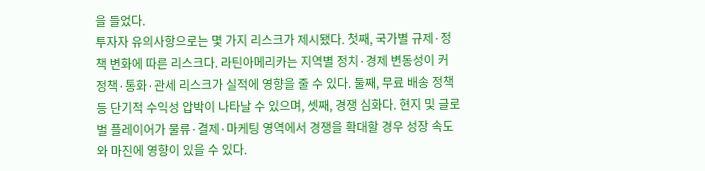을 들었다.
투자자 유의사항으로는 몇 가지 리스크가 제시됐다. 첫째, 국가별 규제·정책 변화에 따른 리스크다. 라틴아메리카는 지역별 정치·경제 변동성이 커 정책·통화·관세 리스크가 실적에 영향을 줄 수 있다. 둘째, 무료 배송 정책 등 단기적 수익성 압박이 나타날 수 있으며, 셋째, 경쟁 심화다. 현지 및 글로벌 플레이어가 물류·결제·마케팅 영역에서 경쟁을 확대할 경우 성장 속도와 마진에 영향이 있을 수 있다.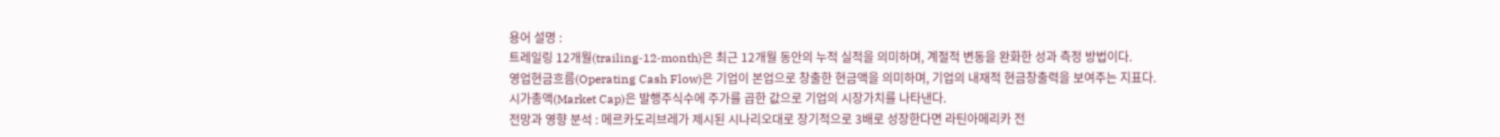용어 설명 :
트레일링 12개월(trailing‑12‑month)은 최근 12개월 동안의 누적 실적을 의미하며, 계절적 변동을 완화한 성과 측정 방법이다.
영업현금흐름(Operating Cash Flow)은 기업이 본업으로 창출한 현금액을 의미하며, 기업의 내재적 현금창출력을 보여주는 지표다.
시가총액(Market Cap)은 발행주식수에 주가를 곱한 값으로 기업의 시장가치를 나타낸다.
전망과 영향 분석 : 메르카도리브레가 제시된 시나리오대로 장기적으로 3배로 성장한다면 라틴아메리카 전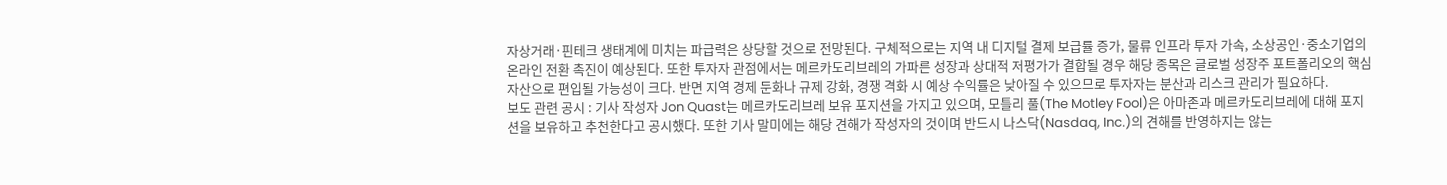자상거래·핀테크 생태계에 미치는 파급력은 상당할 것으로 전망된다. 구체적으로는 지역 내 디지털 결제 보급률 증가, 물류 인프라 투자 가속, 소상공인·중소기업의 온라인 전환 촉진이 예상된다. 또한 투자자 관점에서는 메르카도리브레의 가파른 성장과 상대적 저평가가 결합될 경우 해당 종목은 글로벌 성장주 포트폴리오의 핵심 자산으로 편입될 가능성이 크다. 반면 지역 경제 둔화나 규제 강화, 경쟁 격화 시 예상 수익률은 낮아질 수 있으므로 투자자는 분산과 리스크 관리가 필요하다.
보도 관련 공시 : 기사 작성자 Jon Quast는 메르카도리브레 보유 포지션을 가지고 있으며, 모틀리 풀(The Motley Fool)은 아마존과 메르카도리브레에 대해 포지션을 보유하고 추천한다고 공시했다. 또한 기사 말미에는 해당 견해가 작성자의 것이며 반드시 나스닥(Nasdaq, Inc.)의 견해를 반영하지는 않는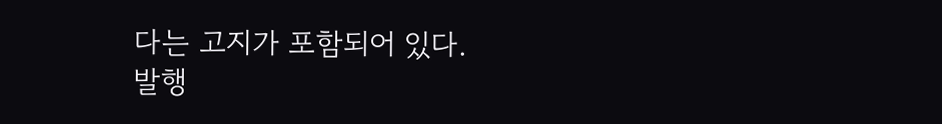다는 고지가 포함되어 있다.
발행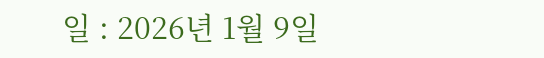일 : 2026년 1월 9일